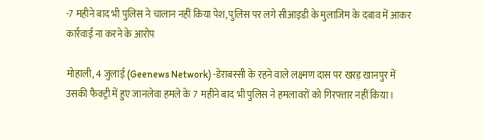-7 महीने बाद भी पुलिस ने चालान नहीं किया पेश, पुलिस पर लगे सीआइडी के मुलाजिम के दबाव में आकर कार्रवाई ना करने के आरोप

मोहाली, 4 जुलाई (Geenews Network) -डेराबस्सी के रहने वाले लक्ष्मण दास पर खरड़ खानपुर में उसकी फैक्ट्री में हुए जानलेवा हमले के 7 महीने बाद भी पुलिस ने हमलावरों को गिरफ्तार नहीं किया।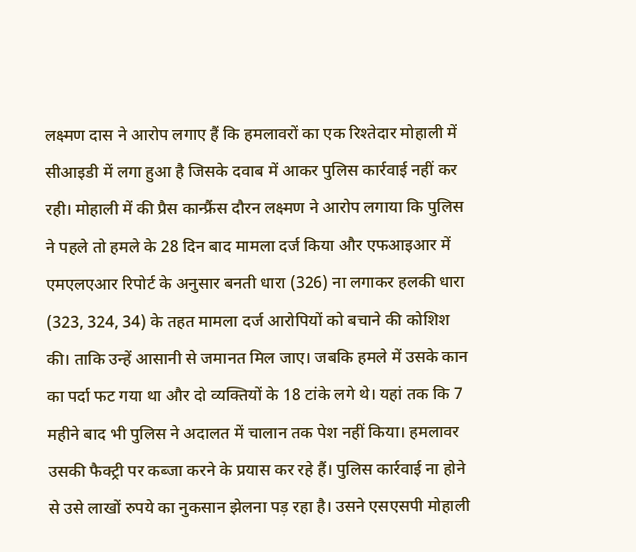लक्ष्मण दास ने आरोप लगाए हैं कि हमलावरों का एक रिश्तेदार मोहाली में सीआइडी में लगा हुआ है जिसके दवाब में आकर पुलिस कार्रवाई नहीं कर रही। मोहाली में की प्रैस कान्फ्रैंस दौरन लक्ष्मण ने आरोप लगाया कि पुलिस ने पहले तो हमले के 28 दिन बाद मामला दर्ज किया और एफआइआर में एमएलएआर रिपोर्ट के अनुसार बनती धारा (326) ना लगाकर हलकी धारा (323, 324, 34) के तहत मामला दर्ज आरोपियों को बचाने की कोशिश की। ताकि उन्हें आसानी से जमानत मिल जाए। जबकि हमले में उसके कान का पर्दा फट गया था और दो व्यक्तियों के 18 टांके लगे थे। यहां तक कि 7 महीने बाद भी पुलिस ने अदालत में चालान तक पेश नहीं किया। हमलावर उसकी फैक्ट्री पर कब्जा करने के प्रयास कर रहे हैं। पुलिस कार्रवाई ना होने से उसे लाखों रुपये का नुकसान झेलना पड़ रहा है। उसने एसएसपी मोहाली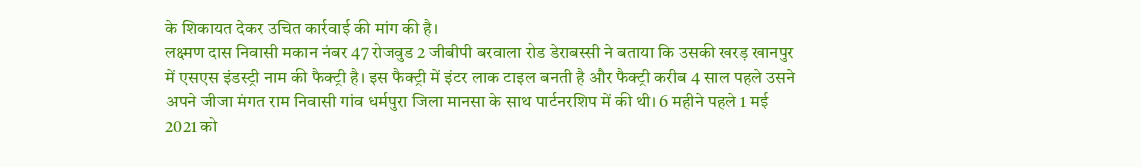के शिकायत देकर उचित कार्रवाई की मांग की है।
लक्ष्मण दास निवासी मकान नंबर 47 रोजवुड 2 जीबीपी बरवाला रोड डेराबस्सी ने बताया कि उसकी खरड़ खानपुर में एसएस इंडस्ट्री नाम की फैक्ट्री है। इस फैक्ट्री में इंटर लाक टाइल बनती है और फैक्ट्री करीब 4 साल पहले उसने अपने जीजा मंगत राम निवासी गांव धर्मपुरा जिला मानसा के साथ पार्टनरशिप में की थी। 6 महीने पहले 1 मई 2021 को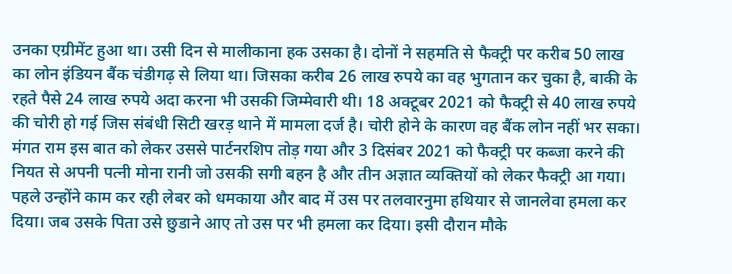उनका एग्रीमेंट हुआ था। उसी दिन से मालीकाना हक उसका है। दोनों ने सहमति से फैक्ट्री पर करीब 50 लाख का लोन इंडियन बैंक चंडीगढ़ से लिया था। जिसका करीब 26 लाख रुपये का वह भुगतान कर चुका है, बाकी के रहते पैसे 24 लाख रुपये अदा करना भी उसकी जिम्मेवारी थी। 18 अक्टूबर 2021 को फैक्ट्री से 40 लाख रुपये की चोरी हो गई जिस संबंधी सिटी खरड़ थाने में मामला दर्ज है। चोरी होने के कारण वह बैंक लोन नहीं भर सका। मंगत राम इस बात को लेकर उससे पार्टनरशिप तोड़ गया और 3 दिसंबर 2021 को फैक्ट्री पर कब्जा करने की नियत से अपनी पत्नी मोना रानी जो उसकी सगी बहन है और तीन अज्ञात व्यक्तियों को लेकर फैक्ट्री आ गया। पहले उन्होंने काम कर रही लेबर को धमकाया और बाद में उस पर तलवारनुमा हथियार से जानलेवा हमला कर दिया। जब उसके पिता उसे छुडाने आए तो उस पर भी हमला कर दिया। इसी दौरान मौके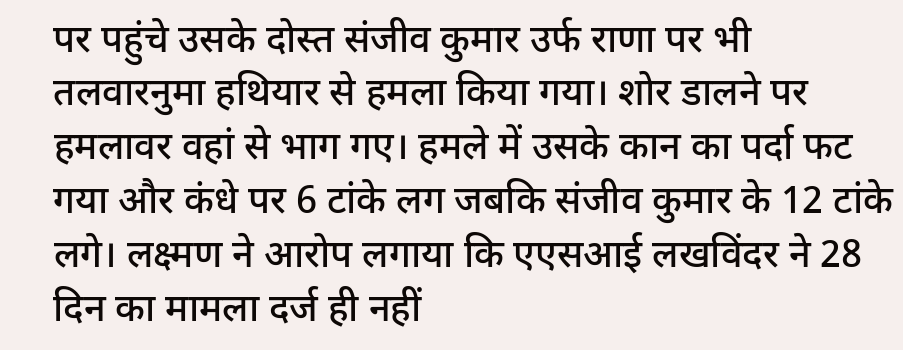पर पहुंचे उसके दोस्त संजीव कुमार उर्फ राणा पर भी तलवारनुमा हथियार से हमला किया गया। शोर डालने पर हमलावर वहां से भाग गए। हमले में उसके कान का पर्दा फट गया और कंधे पर 6 टांके लग जबकि संजीव कुमार के 12 टांके लगे। लक्ष्मण ने आरोप लगाया कि एएसआई लखविंदर ने 28 दिन का मामला दर्ज ही नहीं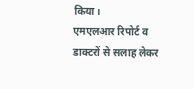किया।
एमएलआर रिपोर्ट व डाक्टरों से सलाह लेकर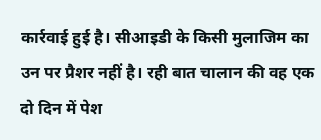कार्रवाई हुई है। सीआइडी के किसी मुलाजिम का उन पर प्रैशर नहीं है। रही बात चालान की वह एक दो दिन में पेश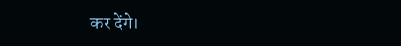कर देंगे।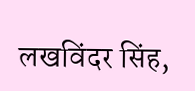लखविंदर सिंह,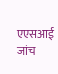एएसआई जांच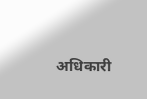अधिकारी